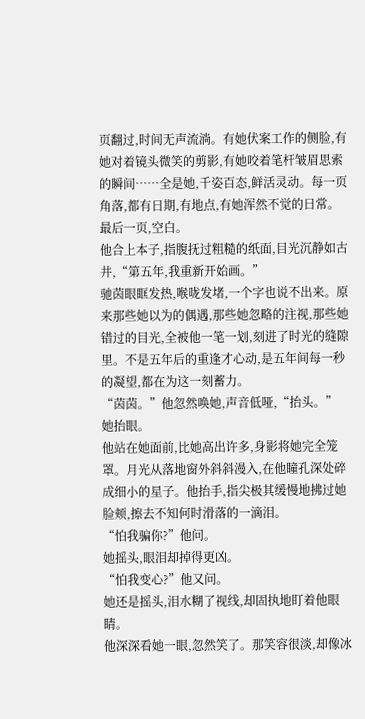页翻过,时间无声流淌。有她伏案工作的侧脸,有她对着镜头微笑的剪影,有她咬着笔杆皱眉思索的瞬间……全是她,千姿百态,鲜活灵动。每一页角落,都有日期,有地点,有她浑然不觉的日常。
最后一页,空白。
他合上本子,指腹抚过粗糙的纸面,目光沉静如古井,“第五年,我重新开始画。”
驰茵眼眶发热,喉咙发堵,一个字也说不出来。原来那些她以为的偶遇,那些她忽略的注视,那些她错过的目光,全被他一笔一划,刻进了时光的缝隙里。不是五年后的重逢才心动,是五年间每一秒的凝望,都在为这一刻蓄力。
“茵茵。”他忽然唤她,声音低哑,“抬头。”
她抬眼。
他站在她面前,比她高出许多,身影将她完全笼罩。月光从落地窗外斜斜漫入,在他瞳孔深处碎成细小的星子。他抬手,指尖极其缓慢地拂过她脸颊,擦去不知何时滑落的一滴泪。
“怕我骗你?”他问。
她摇头,眼泪却掉得更凶。
“怕我变心?”他又问。
她还是摇头,泪水糊了视线,却固执地盯着他眼睛。
他深深看她一眼,忽然笑了。那笑容很淡,却像冰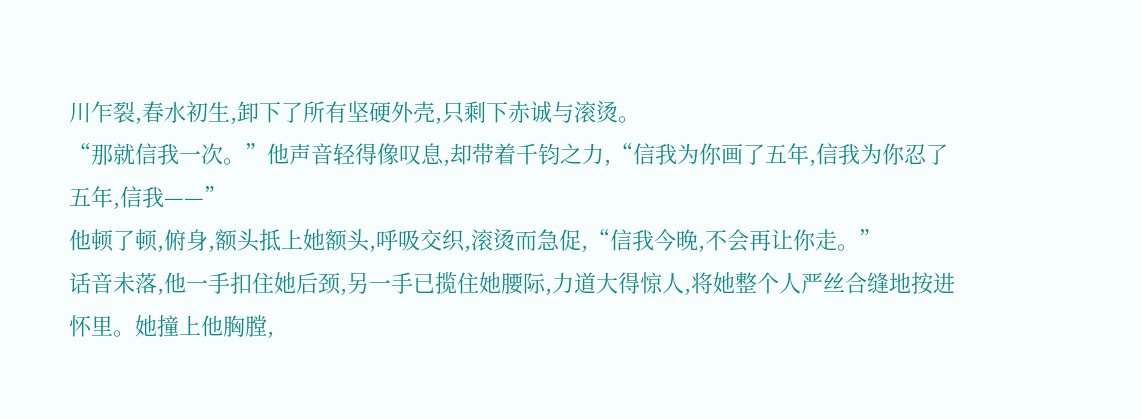川乍裂,春水初生,卸下了所有坚硬外壳,只剩下赤诚与滚烫。
“那就信我一次。”他声音轻得像叹息,却带着千钧之力,“信我为你画了五年,信我为你忍了五年,信我——”
他顿了顿,俯身,额头抵上她额头,呼吸交织,滚烫而急促,“信我今晚,不会再让你走。”
话音未落,他一手扣住她后颈,另一手已揽住她腰际,力道大得惊人,将她整个人严丝合缝地按进怀里。她撞上他胸膛,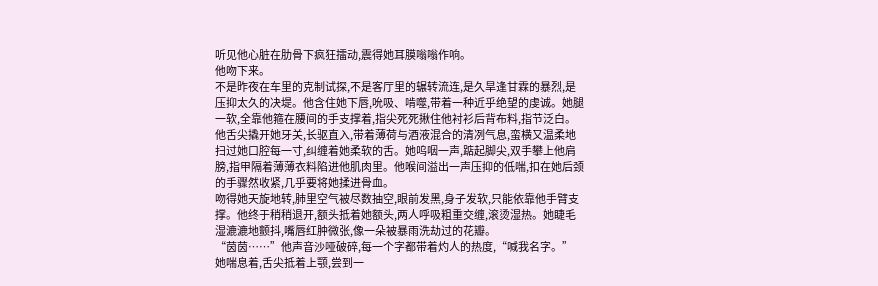听见他心脏在肋骨下疯狂擂动,震得她耳膜嗡嗡作响。
他吻下来。
不是昨夜在车里的克制试探,不是客厅里的辗转流连,是久旱逢甘霖的暴烈,是压抑太久的决堤。他含住她下唇,吮吸、啃噬,带着一种近乎绝望的虔诚。她腿一软,全靠他箍在腰间的手支撑着,指尖死死揪住他衬衫后背布料,指节泛白。
他舌尖撬开她牙关,长驱直入,带着薄荷与酒液混合的清冽气息,蛮横又温柔地扫过她口腔每一寸,纠缠着她柔软的舌。她呜咽一声,踮起脚尖,双手攀上他肩膀,指甲隔着薄薄衣料陷进他肌肉里。他喉间溢出一声压抑的低喘,扣在她后颈的手骤然收紧,几乎要将她揉进骨血。
吻得她天旋地转,肺里空气被尽数抽空,眼前发黑,身子发软,只能依靠他手臂支撑。他终于稍稍退开,额头抵着她额头,两人呼吸粗重交缠,滚烫湿热。她睫毛湿漉漉地颤抖,嘴唇红肿微张,像一朵被暴雨洗劫过的花瓣。
“茵茵……”他声音沙哑破碎,每一个字都带着灼人的热度,“喊我名字。”
她喘息着,舌尖抵着上颚,尝到一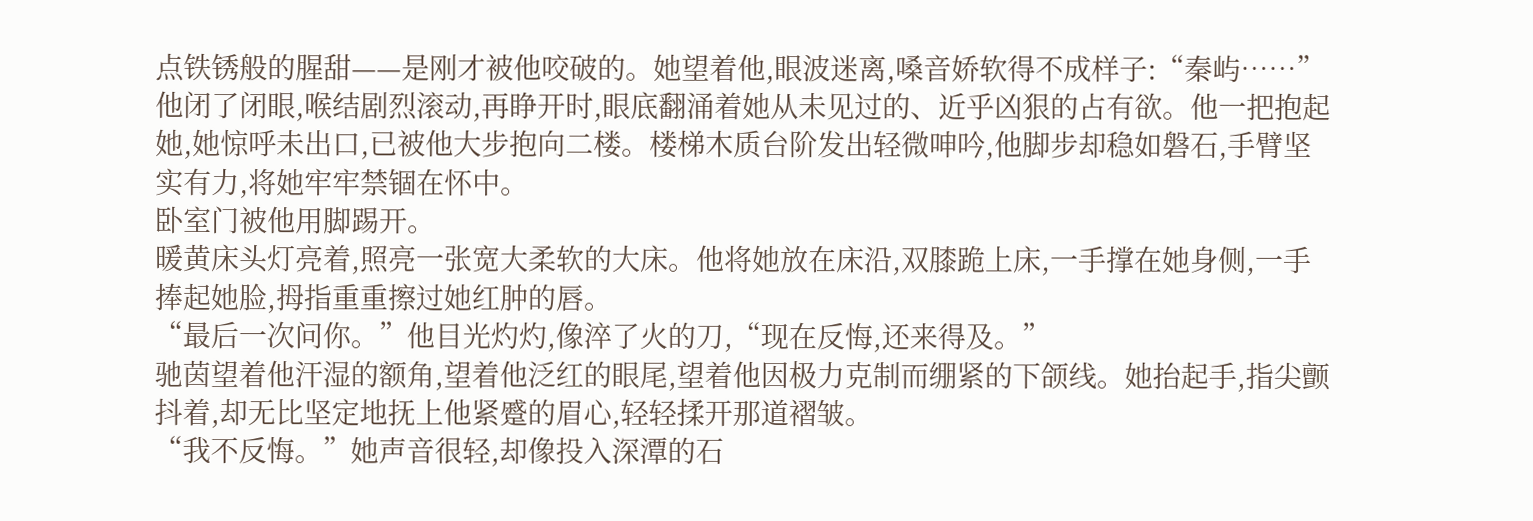点铁锈般的腥甜——是刚才被他咬破的。她望着他,眼波迷离,嗓音娇软得不成样子:“秦屿……”
他闭了闭眼,喉结剧烈滚动,再睁开时,眼底翻涌着她从未见过的、近乎凶狠的占有欲。他一把抱起她,她惊呼未出口,已被他大步抱向二楼。楼梯木质台阶发出轻微呻吟,他脚步却稳如磐石,手臂坚实有力,将她牢牢禁锢在怀中。
卧室门被他用脚踢开。
暖黄床头灯亮着,照亮一张宽大柔软的大床。他将她放在床沿,双膝跪上床,一手撑在她身侧,一手捧起她脸,拇指重重擦过她红肿的唇。
“最后一次问你。”他目光灼灼,像淬了火的刀,“现在反悔,还来得及。”
驰茵望着他汗湿的额角,望着他泛红的眼尾,望着他因极力克制而绷紧的下颌线。她抬起手,指尖颤抖着,却无比坚定地抚上他紧蹙的眉心,轻轻揉开那道褶皱。
“我不反悔。”她声音很轻,却像投入深潭的石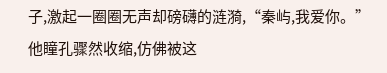子,激起一圈圈无声却磅礴的涟漪,“秦屿,我爱你。”
他瞳孔骤然收缩,仿佛被这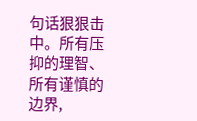句话狠狠击中。所有压抑的理智、所有谨慎的边界,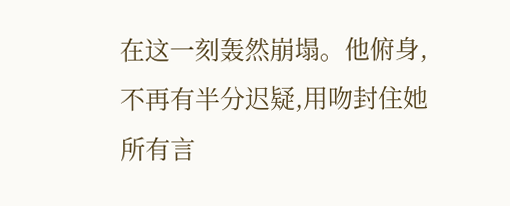在这一刻轰然崩塌。他俯身,不再有半分迟疑,用吻封住她所有言